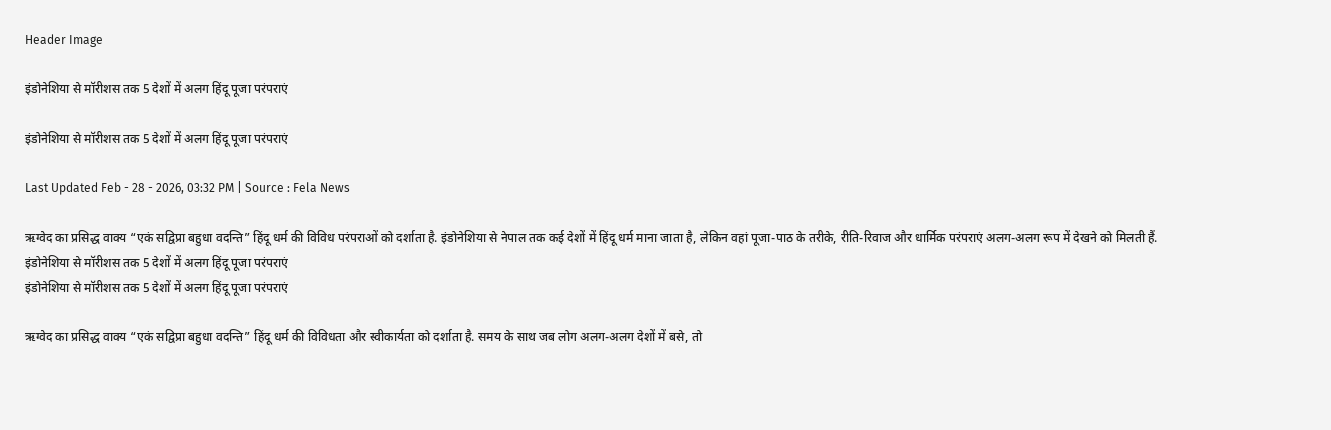Header Image

इंडोनेशिया से मॉरीशस तक 5 देशों में अलग हिंदू पूजा परंपराएं

इंडोनेशिया से मॉरीशस तक 5 देशों में अलग हिंदू पूजा परंपराएं

Last Updated Feb - 28 - 2026, 03:32 PM | Source : Fela News

ऋग्वेद का प्रसिद्ध वाक्य “एकं सद्विप्रा बहुधा वदन्ति” हिंदू धर्म की विविध परंपराओं को दर्शाता है. इंडोनेशिया से नेपाल तक कई देशों में हिंदू धर्म माना जाता है, लेकिन वहां पूजा-पाठ के तरीके, रीति-रिवाज और धार्मिक परंपराएं अलग-अलग रूप में देखने को मिलती हैं.
इंडोनेशिया से मॉरीशस तक 5 देशों में अलग हिंदू पूजा परंपराएं
इंडोनेशिया से मॉरीशस तक 5 देशों में अलग हिंदू पूजा परंपराएं

ऋग्वेद का प्रसिद्ध वाक्य “एकं सद्विप्रा बहुधा वदन्ति” हिंदू धर्म की विविधता और स्वीकार्यता को दर्शाता है. समय के साथ जब लोग अलग-अलग देशों में बसे, तो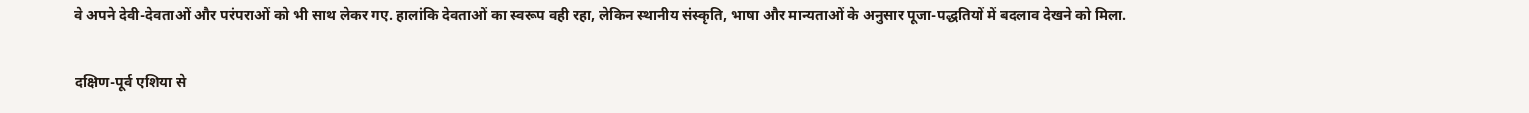वे अपने देवी-देवताओं और परंपराओं को भी साथ लेकर गए. हालांकि देवताओं का स्वरूप वही रहा, लेकिन स्थानीय संस्कृति, भाषा और मान्यताओं के अनुसार पूजा-पद्धतियों में बदलाव देखने को मिला.

दक्षिण-पूर्व एशिया से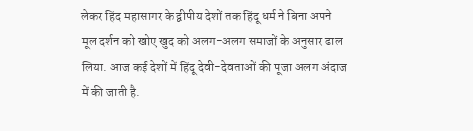लेकर हिंद महासागर के द्वीपीय देशों तक हिंदू धर्म ने बिना अपने मूल दर्शन को खोए खुद को अलग-अलग समाजों के अनुसार ढाल लिया. आज कई देशों में हिंदू देवी-देवताओं की पूजा अलग अंदाज में की जाती है.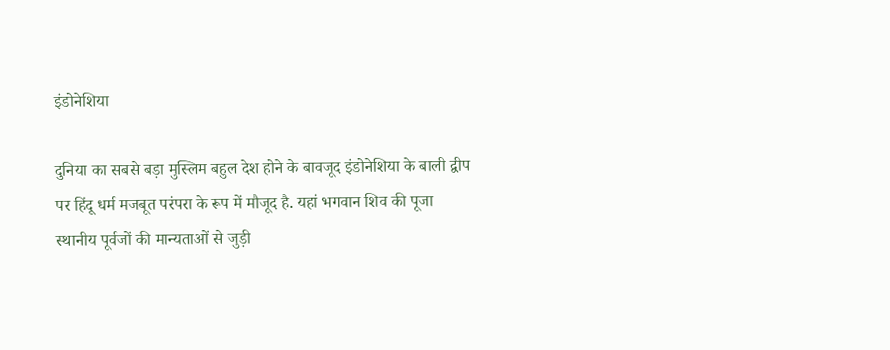इंडोनेशिया

दुनिया का सबसे बड़ा मुस्लिम बहुल देश होने के बावजूद इंडोनेशिया के बाली द्वीप पर हिंदू धर्म मजबूत परंपरा के रूप में मौजूद है. यहां भगवान शिव की पूजा स्थानीय पूर्वजों की मान्यताओं से जुड़ी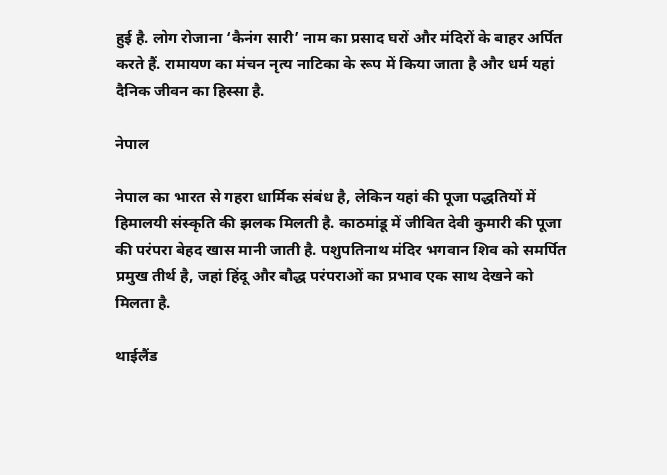हुई है. लोग रोजाना ‘कैनंग सारी’ नाम का प्रसाद घरों और मंदिरों के बाहर अर्पित करते हैं. रामायण का मंचन नृत्य नाटिका के रूप में किया जाता है और धर्म यहां दैनिक जीवन का हिस्सा है.

नेपाल

नेपाल का भारत से गहरा धार्मिक संबंध है, लेकिन यहां की पूजा पद्धतियों में हिमालयी संस्कृति की झलक मिलती है. काठमांडू में जीवित देवी कुमारी की पूजा की परंपरा बेहद खास मानी जाती है. पशुपतिनाथ मंदिर भगवान शिव को समर्पित प्रमुख तीर्थ है, जहां हिंदू और बौद्ध परंपराओं का प्रभाव एक साथ देखने को मिलता है.

थाईलैंड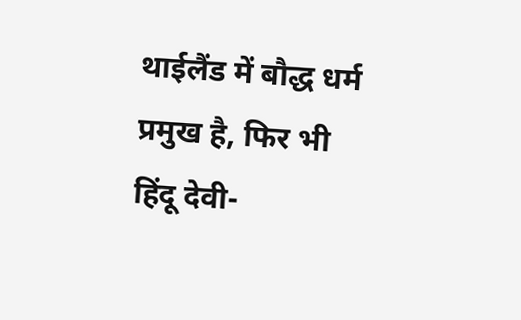थाईलैंड में बौद्ध धर्म प्रमुख है, फिर भी हिंदू देवी-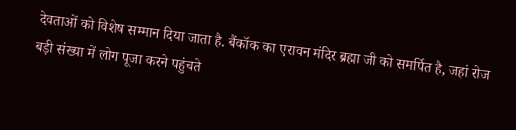देवताओं को विशेष सम्मान दिया जाता है. बैंकॉक का एरावन मंदिर ब्रह्मा जी को समर्पित है, जहां रोज बड़ी संख्या में लोग पूजा करने पहुंचते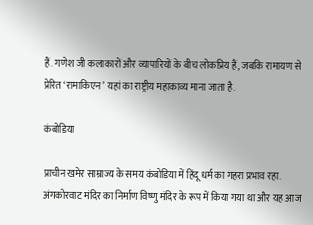हैं. गणेश जी कलाकारों और व्यापारियों के बीच लोकप्रिय हैं, जबकि रामायण से प्रेरित ‘रामाकिएन’ यहां का राष्ट्रीय महाकाव्य माना जाता है.

कंबोडिया

प्राचीन खमेर साम्राज्य के समय कंबोडिया में हिंदू धर्म का गहरा प्रभाव रहा. अंगकोरवाट मंदिर का निर्माण विष्णु मंदिर के रूप में किया गया था और यह आज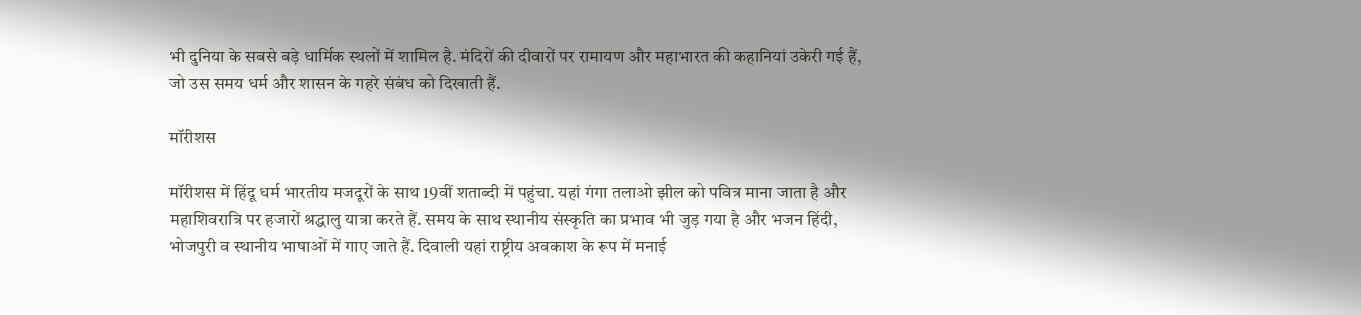भी दुनिया के सबसे बड़े धार्मिक स्थलों में शामिल है. मंदिरों की दीवारों पर रामायण और महाभारत की कहानियां उकेरी गई हैं, जो उस समय धर्म और शासन के गहरे संबंध को दिखाती हैं.

मॉरीशस

मॉरीशस में हिंदू धर्म भारतीय मजदूरों के साथ 19वीं शताब्दी में पहुंचा. यहां गंगा तलाओ झील को पवित्र माना जाता है और महाशिवरात्रि पर हजारों श्रद्धालु यात्रा करते हैं. समय के साथ स्थानीय संस्कृति का प्रभाव भी जुड़ गया है और भजन हिंदी, भोजपुरी व स्थानीय भाषाओं में गाए जाते हैं. दिवाली यहां राष्ट्रीय अवकाश के रूप में मनाई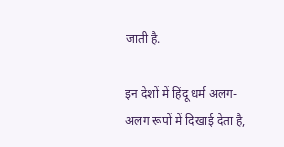जाती है.

इन देशों में हिंदू धर्म अलग-अलग रूपों में दिखाई देता है,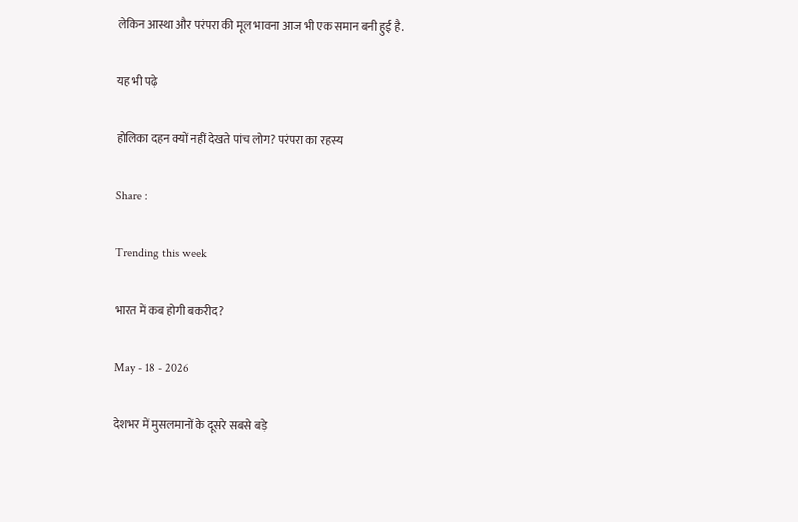लेकिन आस्था और परंपरा की मूल भावना आज भी एक समान बनी हुई है.

यह भी पढ़े

होलिका दहन क्यों नहीं देखते पांच लोग? परंपरा का रहस्य

Share :

Trending this week

भारत में कब होगी बकरीद?

May - 18 - 2026

देशभर में मुसलमानों के दूसरे सबसे बड़े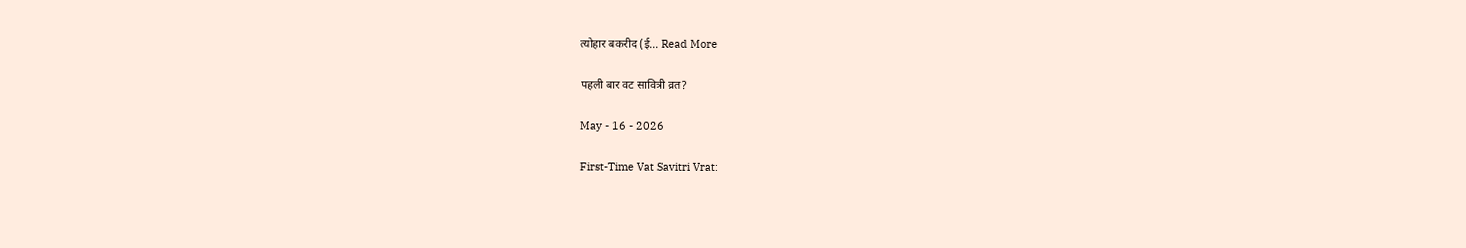त्योहार बकरीद (ई... Read More

पहली बार वट सावित्री व्रत?

May - 16 - 2026

First-Time Vat Savitri Vrat: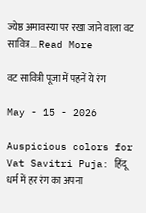ज्येष्ठ अमावस्या पर रखा जाने वाला वट सावित्र... Read More

वट सावित्री पूजा में पहनें ये रंग

May - 15 - 2026

Auspicious colors for Vat Savitri Puja: हिंदू धर्म में हर रंग का अपना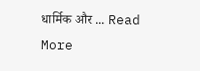धार्मिक और ... Read More